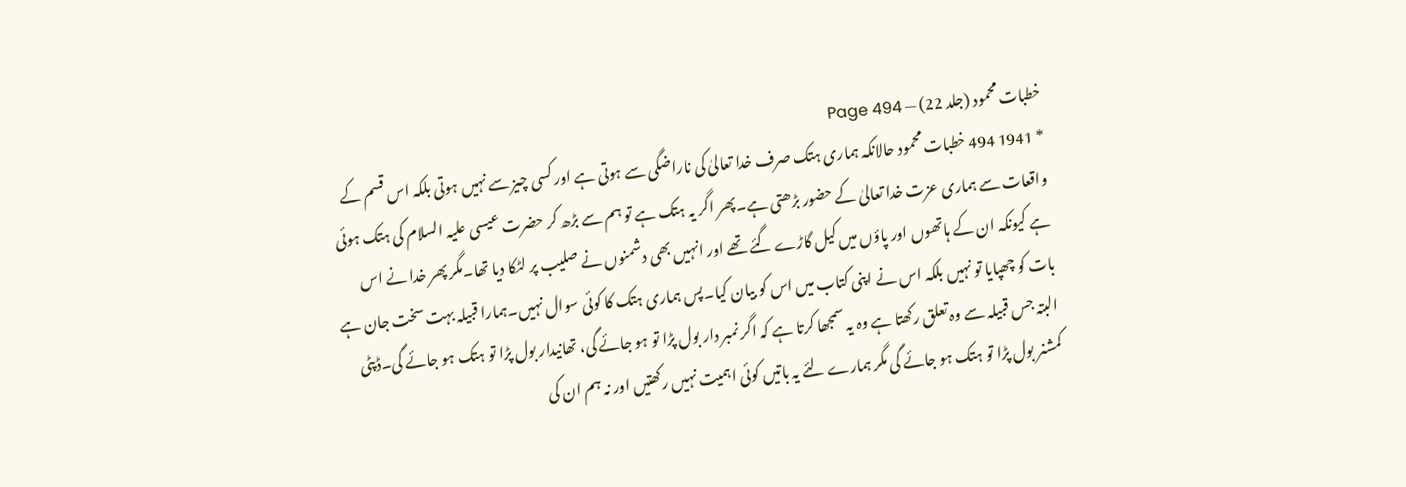خطبات محمود (جلد 22) — Page 494
* 1941 494 خطبات محمود حالانکہ ہماری ہتک صرف خدا تعالیٰ کی ناراضگی سے ہوتی ہے اور کسی چیز سے نہیں ہوتی بلکہ اس قسم کے واقعات سے ہماری عزت خدا تعالیٰ کے حضور بڑھتی ہے۔پھر اگر یہ ہتک ہے تو ہم سے بڑھ کر حضرت عیسی علیہ السلام کی ہتک ہوئی ہے کیونکہ ان کے ہاتھوں اور پاؤں میں کیل گاڑے گئے تھے اور انہیں بھی دشمنوں نے صلیب پر لٹکا دیا تھا۔مگر پھر خدا نے اس بات کو چھپایا تو نہیں بلکہ اس نے اپنی کتاب میں اس کو بیان کیا۔پس ہماری ہتک کا کوئی سوال نہیں۔ہمارا قبیلہ بہت سخت جان ہے البتہ جس قبیلہ سے وہ تعلق رکھتا ہے وہ یہ سمجھا کرتا ہے کہ اگر نمبر دار بول پڑا تو ہو جائے گی، تھانیدار بول پڑا تو ہتک ہو جائے گی۔ڈپٹی کمشنر بول پڑا تو ہتک ہو جائے گی مگر ہمارے لئے یہ باتیں کوئی اہمیت نہیں رکھتیں اور نہ ہم ان کی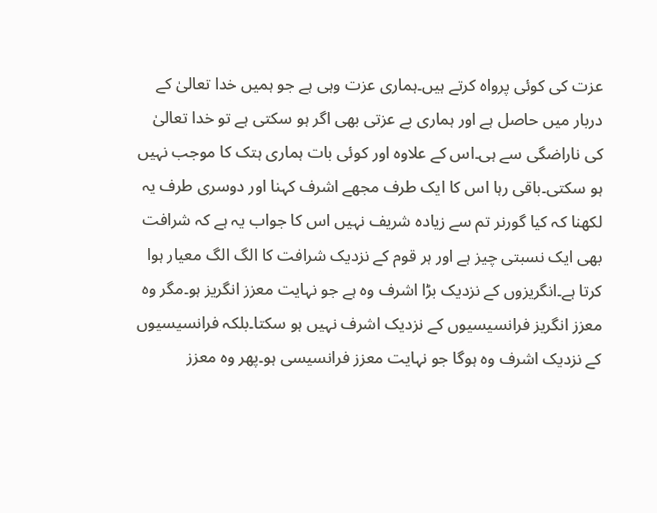عزت کی کوئی پرواہ کرتے ہیں۔ہماری عزت وہی ہے جو ہمیں خدا تعالیٰ کے دربار میں حاصل ہے اور ہماری بے عزتی بھی اگر ہو سکتی ہے تو خدا تعالیٰ کی ناراضگی سے ہی۔اس کے علاوہ اور کوئی بات ہماری ہتک کا موجب نہیں ہو سکتی۔باقی رہا اس کا ایک طرف مجھے اشرف کہنا اور دوسری طرف یہ لکھنا کہ کیا گورنر تم سے زیادہ شریف نہیں اس کا جواب یہ ہے کہ شرافت بھی ایک نسبتی چیز ہے اور ہر قوم کے نزدیک شرافت کا الگ الگ معیار ہوا کرتا ہے۔انگریزوں کے نزدیک بڑا اشرف وہ ہے جو نہایت معزز انگریز ہو۔مگر وہ معزز انگریز فرانسیسیوں کے نزدیک اشرف نہیں ہو سکتا۔بلکہ فرانسیسیوں کے نزدیک اشرف وہ ہوگا جو نہایت معزز فرانسیسی ہو۔پھر وہ معزز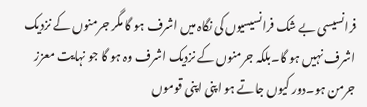فرانسیسی بے شک فرانسیسیوں کی نگاہ میں اشرف ہو گا مگر جرمنوں کے نزدیک اشرف نہیں ہو گا۔بلکہ جرمنوں کے نزدیک اشرف وہ ہو گا جو نہایت معزز جرمن ہو۔دور کیوں جاتے ہو اپنی اپنی قوموں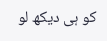کو ہی دیکھ لو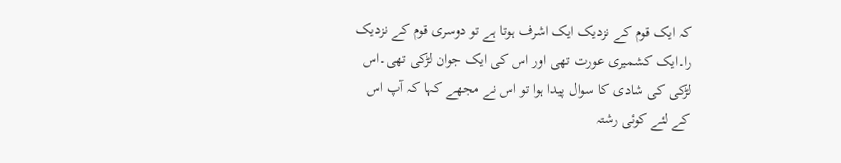کہ ایک قوم کے نزدیک ایک اشرف ہوتا ہے تو دوسری قوم کے نزدیک را۔ایک کشمیری عورت تھی اور اس کی ایک جوان لڑکی تھی۔اس لڑکی کی شادی کا سوال پیدا ہوا تو اس نے مجھے کہا کہ آپ اس کے لئے کوئی رشتہ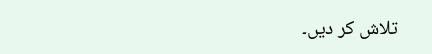تلاش کر دیں۔